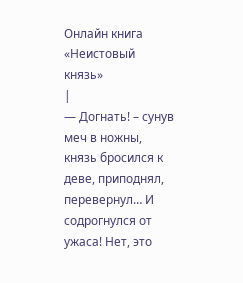Онлайн книга «Неистовый князь»
|
— Догнать! – сунув меч в ножны, князь бросился к деве, приподнял, перевернул… И содрогнулся от ужаса! Нет, это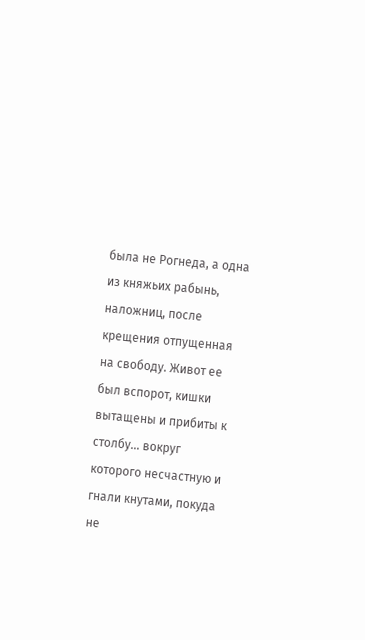была не Рогнеда, а одна из княжьих рабынь, наложниц, после крещения отпущенная на свободу. Живот ее был вспорот, кишки вытащены и прибиты к столбу… вокруг которого несчастную и гнали кнутами, покуда не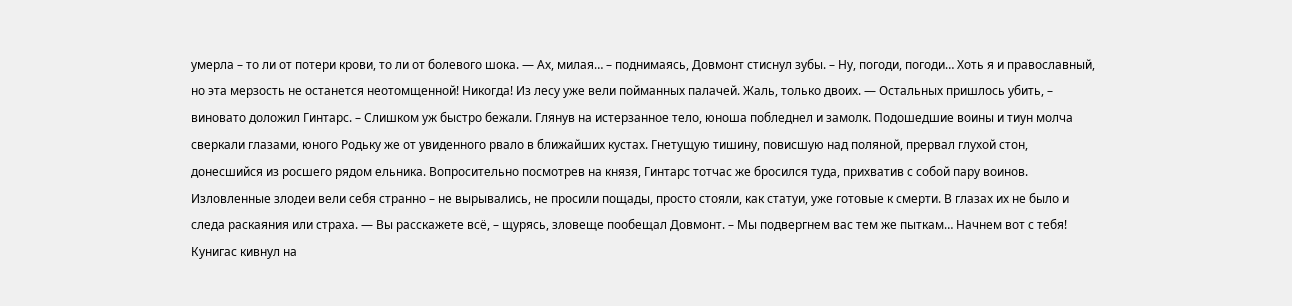умерла – то ли от потери крови, то ли от болевого шока. — Ах, милая… – поднимаясь, Довмонт стиснул зубы. – Ну, погоди, погоди… Хоть я и православный, но эта мерзость не останется неотомщенной! Никогда! Из лесу уже вели пойманных палачей. Жаль, только двоих. — Остальных пришлось убить, – виновато доложил Гинтарс. – Слишком уж быстро бежали. Глянув на истерзанное тело, юноша побледнел и замолк. Подошедшие воины и тиун молча сверкали глазами, юного Родьку же от увиденного рвало в ближайших кустах. Гнетущую тишину, повисшую над поляной, прервал глухой стон, донесшийся из росшего рядом ельника. Вопросительно посмотрев на князя, Гинтарс тотчас же бросился туда, прихватив с собой пару воинов. Изловленные злодеи вели себя странно – не вырывались, не просили пощады, просто стояли, как статуи, уже готовые к смерти. В глазах их не было и следа раскаяния или страха. — Вы расскажете всё, – щурясь, зловеще пообещал Довмонт. – Мы подвергнем вас тем же пыткам… Начнем вот с тебя! Кунигас кивнул на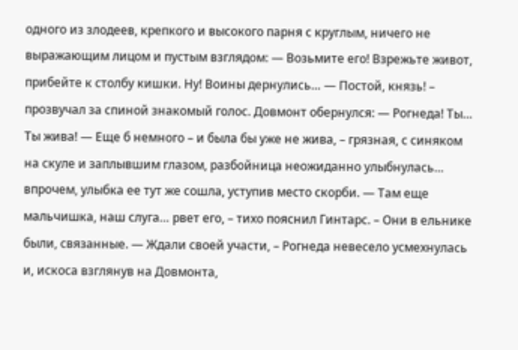одного из злодеев, крепкого и высокого парня с круглым, ничего не выражающим лицом и пустым взглядом: — Возьмите его! Взрежьте живот, прибейте к столбу кишки. Ну! Воины дернулись… — Постой, князь! – прозвучал за спиной знакомый голос. Довмонт обернулся: — Рогнеда! Ты… Ты жива! — Еще б немного – и была бы уже не жива, – грязная, с синяком на скуле и заплывшим глазом, разбойница неожиданно улыбнулась… впрочем, улыбка ее тут же сошла, уступив место скорби. — Там еще мальчишка, наш слуга… рвет его, – тихо пояснил Гинтарс. – Они в ельнике были, связанные. — Ждали своей участи, – Рогнеда невесело усмехнулась и, искоса взглянув на Довмонта,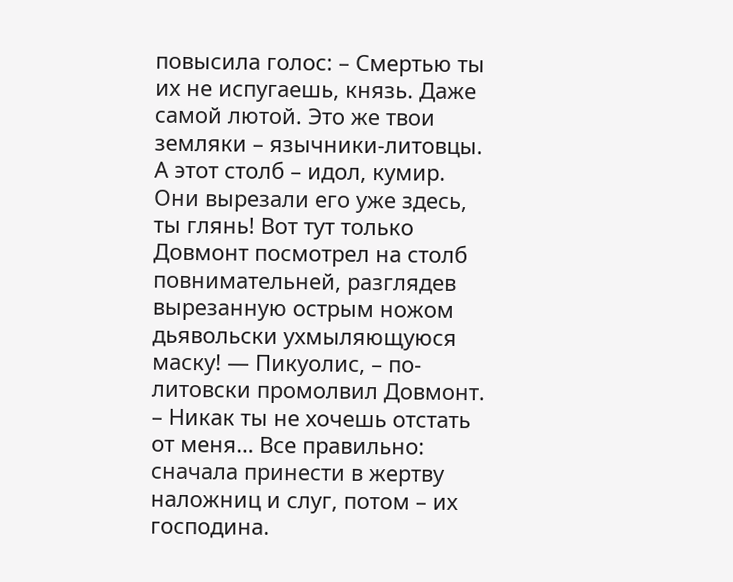повысила голос: – Смертью ты их не испугаешь, князь. Даже самой лютой. Это же твои земляки – язычники-литовцы. А этот столб – идол, кумир. Они вырезали его уже здесь, ты глянь! Вот тут только Довмонт посмотрел на столб повнимательней, разглядев вырезанную острым ножом дьявольски ухмыляющуюся маску! — Пикуолис, – по-литовски промолвил Довмонт. – Никак ты не хочешь отстать от меня… Все правильно: сначала принести в жертву наложниц и слуг, потом – их господина.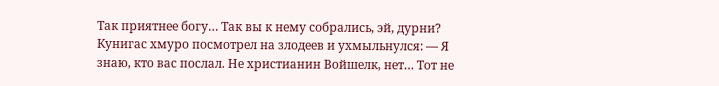Так приятнее богу… Так вы к нему собрались, эй, дурни? Кунигас хмуро посмотрел на злодеев и ухмыльнулся: — Я знаю, кто вас послал. Не христианин Войшелк, нет… Тот не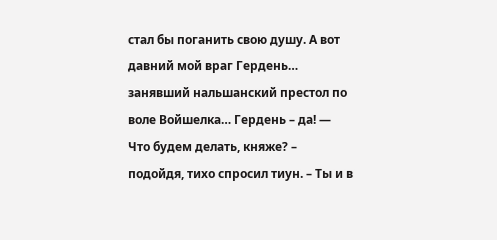стал бы поганить свою душу. А вот давний мой враг Гердень… занявший нальшанский престол по воле Войшелка… Гердень – да! — Что будем делать, княже? – подойдя, тихо спросил тиун. – Ты и в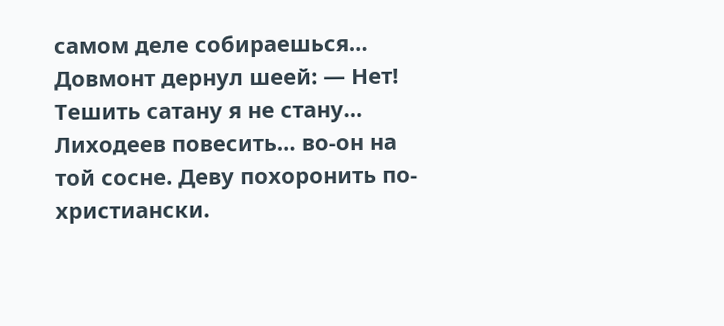самом деле собираешься… Довмонт дернул шеей: — Нет! Тешить сатану я не стану… Лиходеев повесить… во-он на той сосне. Деву похоронить по-христиански.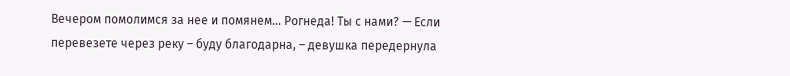Вечером помолимся за нее и помянем… Рогнеда! Ты с нами? — Если перевезете через реку – буду благодарна, – девушка передернула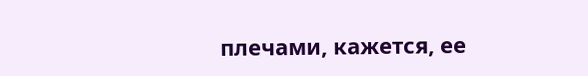плечами, кажется, ее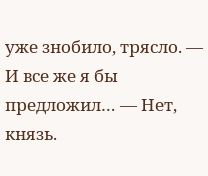уже знобило, трясло. — И все же я бы предложил… — Нет, князь.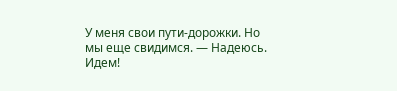У меня свои пути-дорожки. Но мы еще свидимся. — Надеюсь. Идем!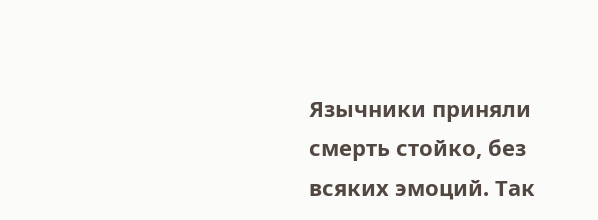Язычники приняли смерть стойко, без всяких эмоций. Так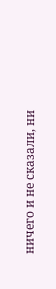ничего и не сказали, ни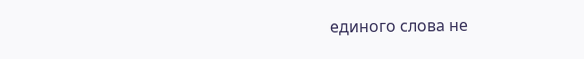единого слова не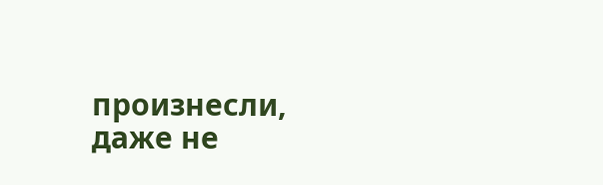произнесли, даже не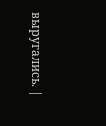выругались. |